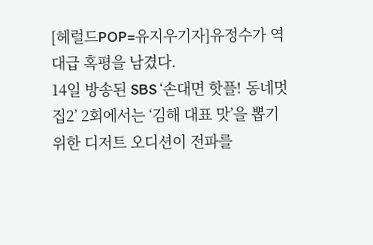[헤럴드POP=유지우기자]유정수가 역대급 혹평을 남겼다.
14일 방송된 SBS ‘손대면 핫플! 동네멋집2’ 2회에서는 ‘김해 대표 맛’을 뽑기 위한 디저트 오디션이 전파를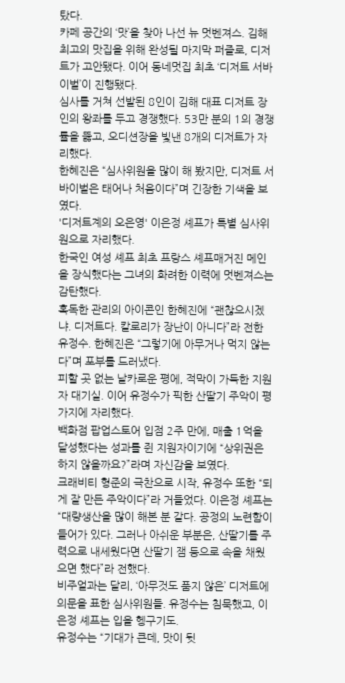탔다.
카페 공간의 ‘맛’을 찾아 나선 뉴 멋벤져스. 김해 최고의 맛집을 위해 완성될 마지막 퍼즐로, 디저트가 고안됐다. 이어 동네멋집 최초 ‘디저트 서바이벌’이 진행됐다.
심사를 거쳐 선발된 8인이 김해 대표 디저트 장인의 왕좌를 두고 경쟁했다. 53만 분의 1의 경쟁률을 뚫고, 오디션장을 빛낸 8개의 디저트가 자리했다.
한혜진은 “심사위원을 많이 해 봤지만, 디저트 서바이벌은 태어나 처음이다”며 긴장한 기색을 보였다.
'디저트계의 오은영' 이은정 셰프가 특별 심사위원으로 자리했다.
한국인 여성 셰프 최초 프랑스 셰프매거진 메인을 장식했다는 그녀의 화려한 이력에 멋벤져스는 감탄했다.
혹독한 관리의 아이콘인 한혜진에 “괜찮으시겠냐. 디저트다. 칼로리가 장난이 아니다”라 전한 유정수. 한혜진은 “그렇기에 아무거나 먹지 않는다”며 포부를 드러냈다.
피할 곳 없는 날카로운 평에, 적막이 가득한 지원자 대기실. 이어 유정수가 픽한 산딸기 주악이 평가지에 자리했다.
백화점 팝업스토어 입점 2주 만에, 매출 1억을 달성했다는 성과를 쥔 지원자이기에 “상위권은 하지 않을까요?”라며 자신감을 보였다.
크래비티 형준의 극찬으로 시작, 유정수 또한 “되게 잘 만든 주악이다”라 거들었다. 이은정 셰프는 “대량생산을 많이 해본 분 같다. 공정의 노련함이 들어가 있다. 그러나 아쉬운 부분은, 산딸기를 주력으로 내세웠다면 산딸기 잼 등으로 속을 채웠으면 했다”라 전했다.
비주얼과는 달리, ‘아무것도 품지 않은’ 디저트에 의문을 표한 심사위원들. 유정수는 침묵했고, 이은정 셰프는 입을 헹구기도.
유정수는 “기대가 큰데, 맛이 뒷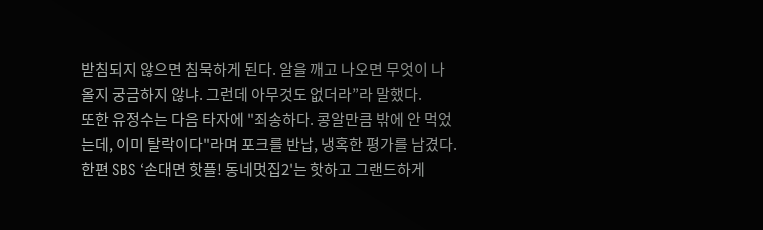받침되지 않으면 침묵하게 된다. 알을 깨고 나오면 무엇이 나올지 궁금하지 않냐. 그런데 아무것도 없더라”라 말했다.
또한 유정수는 다음 타자에 "죄송하다. 콩알만큼 밖에 안 먹었는데, 이미 탈락이다"라며 포크를 반납, 냉혹한 평가를 남겼다.
한편 SBS ‘손대면 핫플! 동네멋집2'는 핫하고 그랜드하게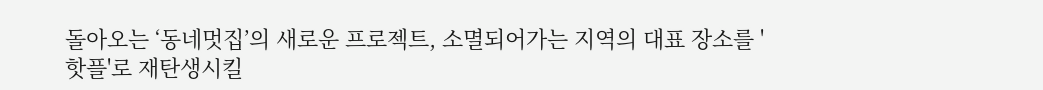돌아오는 ‘동네멋집’의 새로운 프로젝트, 소멸되어가는 지역의 대표 장소를 '핫플'로 재탄생시킬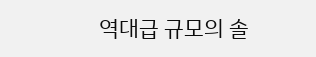역대급 규모의 솔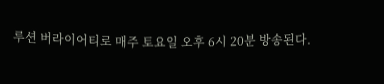루션 버라이어티로 매주 토요일 오후 6시 20분 방송된다.